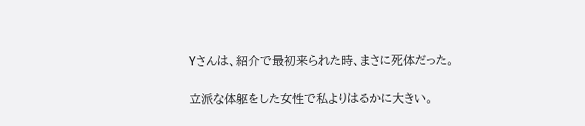Yさんは、紹介で最初来られた時、まさに死体だった。

立派な体躯をした女性で私よりはるかに大きい。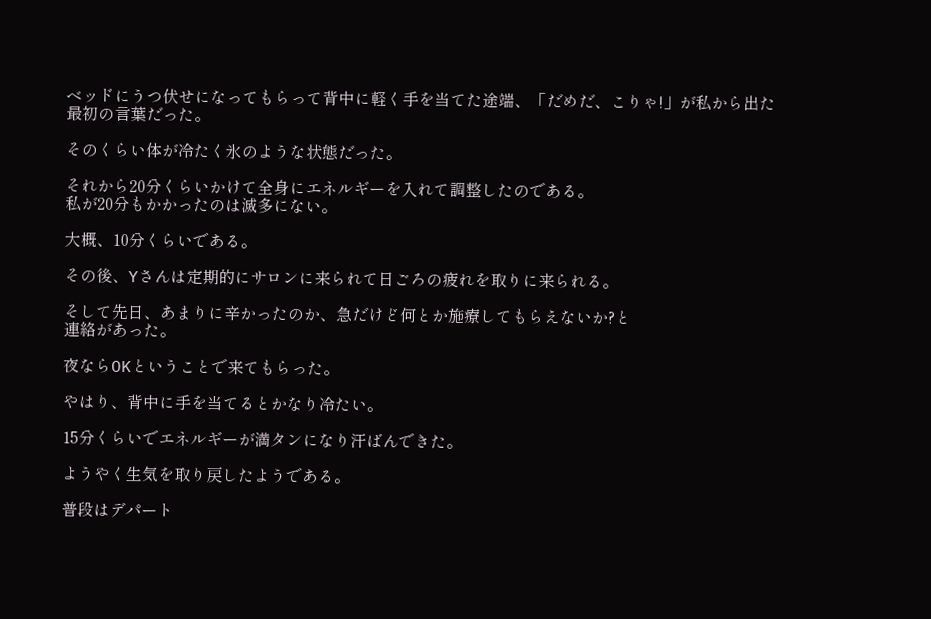ベッドにうつ伏せになってもらって背中に軽く手を当てた途端、「だめだ、こりゃ!」が私から出た最初の言葉だった。

そのくらい体が冷たく氷のような状態だった。

それから20分くらいかけて全身にエネルギーを入れて調整したのである。
私が20分もかかったのは滅多にない。

大概、10分くらいである。

その後、Yさんは定期的にサロンに来られて日ごろの疲れを取りに来られる。

そして先日、あまりに辛かったのか、急だけど何とか施療してもらえないか?と
連絡があった。

夜ならOKということで来てもらった。

やはり、背中に手を当てるとかなり冷たい。

15分くらいでエネルギーが満タンになり汗ばんできた。

ようやく生気を取り戻したようである。

普段はデパート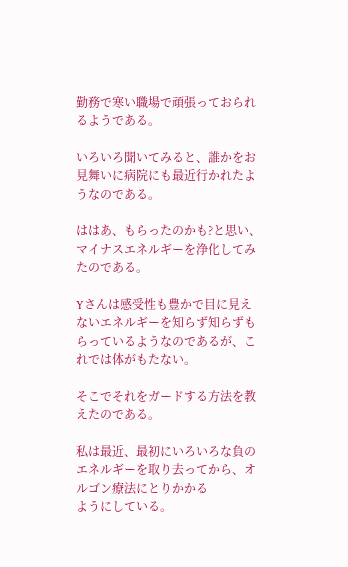勤務で寒い職場で頑張っておられるようである。

いろいろ聞いてみると、誰かをお見舞いに病院にも最近行かれたようなのである。

ははあ、もらったのかも?と思い、マイナスエネルギーを浄化してみたのである。

Yさんは感受性も豊かで目に見えないエネルギーを知らず知らずもらっているようなのであるが、これでは体がもたない。

そこでそれをガードする方法を教えたのである。

私は最近、最初にいろいろな負のエネルギーを取り去ってから、オルゴン療法にとりかかる
ようにしている。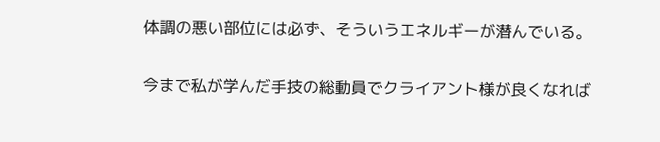体調の悪い部位には必ず、そういうエネルギーが潜んでいる。

今まで私が学んだ手技の総動員でクライアント様が良くなれば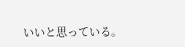いいと思っている。